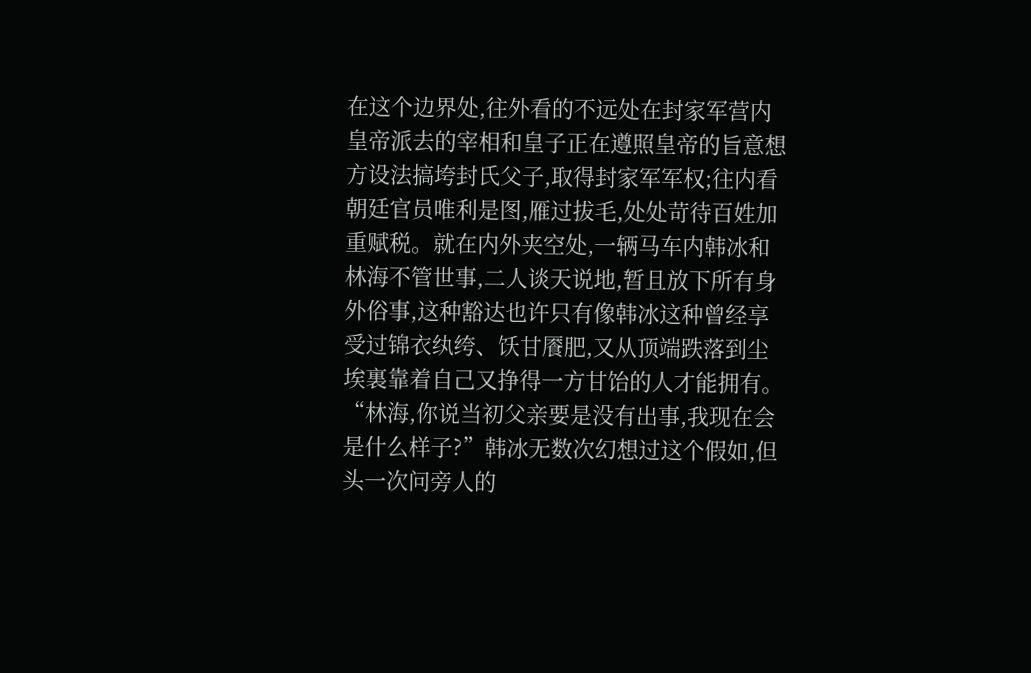在这个边界处,往外看的不远处在封家军营内皇帝派去的宰相和皇子正在遵照皇帝的旨意想方设法搞垮封氏父子,取得封家军军权;往内看朝廷官员唯利是图,雁过拔毛,处处苛待百姓加重赋税。就在内外夹空处,一辆马车内韩冰和林海不管世事,二人谈天说地,暂且放下所有身外俗事,这种豁达也许只有像韩冰这种曾经享受过锦衣纨绔、饫甘餍肥,又从顶端跌落到尘埃裏靠着自己又挣得一方甘饴的人才能拥有。
“林海,你说当初父亲要是没有出事,我现在会是什么样子?”韩冰无数次幻想过这个假如,但头一次问旁人的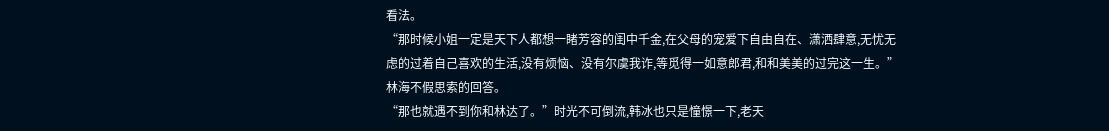看法。
“那时候小姐一定是天下人都想一睹芳容的闺中千金,在父母的宠爱下自由自在、潇洒肆意,无忧无虑的过着自己喜欢的生活,没有烦恼、没有尔虞我诈,等觅得一如意郎君,和和美美的过完这一生。”林海不假思索的回答。
“那也就遇不到你和林达了。”时光不可倒流,韩冰也只是憧憬一下,老天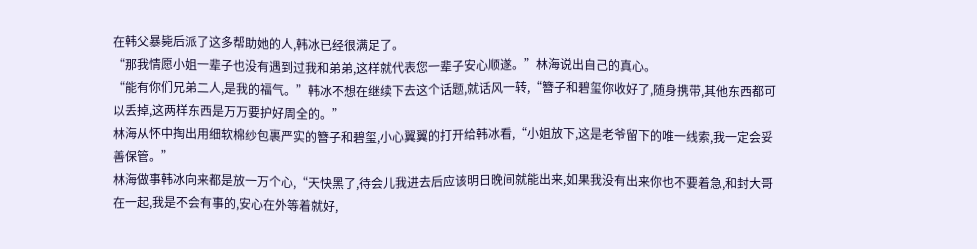在韩父暴毙后派了这多帮助她的人,韩冰已经很满足了。
“那我情愿小姐一辈子也没有遇到过我和弟弟,这样就代表您一辈子安心顺遂。”林海说出自己的真心。
“能有你们兄弟二人,是我的福气。”韩冰不想在继续下去这个话题,就话风一转,“簪子和碧玺你收好了,随身携带,其他东西都可以丢掉,这两样东西是万万要护好周全的。”
林海从怀中掏出用细软棉纱包裹严实的簪子和碧玺,小心翼翼的打开给韩冰看,“小姐放下,这是老爷留下的唯一线索,我一定会妥善保管。”
林海做事韩冰向来都是放一万个心,“天快黑了,待会儿我进去后应该明日晚间就能出来,如果我没有出来你也不要着急,和封大哥在一起,我是不会有事的,安心在外等着就好,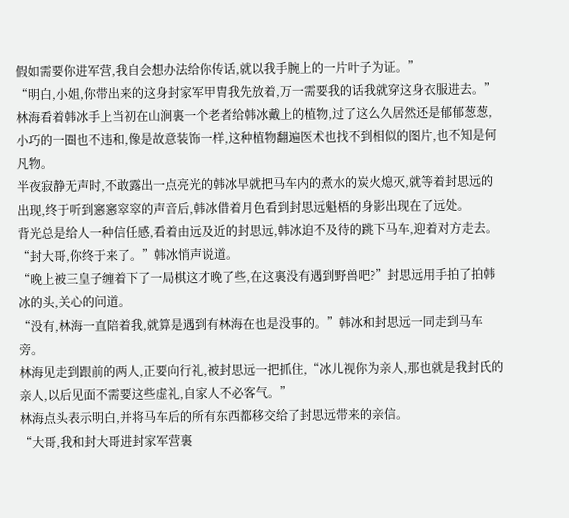假如需要你进军营,我自会想办法给你传话,就以我手腕上的一片叶子为证。”
“明白,小姐,你带出来的这身封家军甲胄我先放着,万一需要我的话我就穿这身衣服进去。”林海看着韩冰手上当初在山涧裏一个老者给韩冰戴上的植物,过了这么久居然还是郁郁葱葱,小巧的一圈也不违和,像是故意装饰一样,这种植物翻遍医术也找不到相似的图片,也不知是何凡物。
半夜寂静无声时,不敢露出一点亮光的韩冰早就把马车内的煮水的炭火熄灭,就等着封思远的出现,终于听到窸窸窣窣的声音后,韩冰借着月色看到封思远魁梧的身影出现在了远处。
背光总是给人一种信任感,看着由远及近的封思远,韩冰迫不及待的跳下马车,迎着对方走去。
“封大哥,你终于来了。”韩冰悄声说道。
“晚上被三皇子缠着下了一局棋这才晚了些,在这裏没有遇到野兽吧?”封思远用手拍了拍韩冰的头,关心的问道。
“没有,林海一直陪着我,就算是遇到有林海在也是没事的。”韩冰和封思远一同走到马车旁。
林海见走到跟前的两人,正要向行礼,被封思远一把抓住,“冰儿视你为亲人,那也就是我封氏的亲人,以后见面不需要这些虚礼,自家人不必客气。”
林海点头表示明白,并将马车后的所有东西都移交给了封思远带来的亲信。
“大哥,我和封大哥进封家军营裏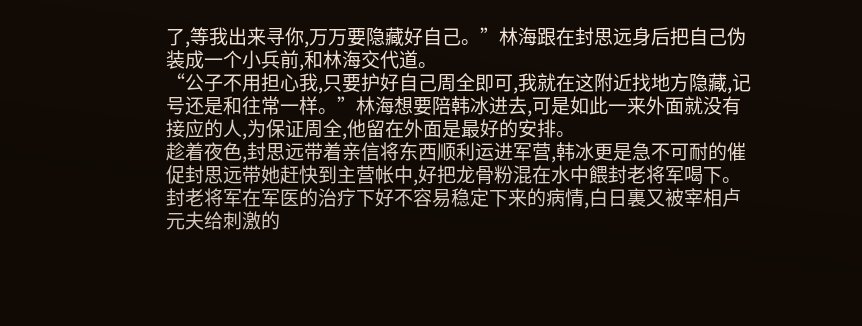了,等我出来寻你,万万要隐藏好自己。”林海跟在封思远身后把自己伪装成一个小兵前,和林海交代道。
“公子不用担心我,只要护好自己周全即可,我就在这附近找地方隐藏,记号还是和往常一样。”林海想要陪韩冰进去,可是如此一来外面就没有接应的人,为保证周全,他留在外面是最好的安排。
趁着夜色,封思远带着亲信将东西顺利运进军营,韩冰更是急不可耐的催促封思远带她赶快到主营帐中,好把龙骨粉混在水中餵封老将军喝下。
封老将军在军医的治疗下好不容易稳定下来的病情,白日裏又被宰相卢元夫给刺激的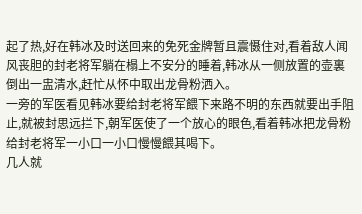起了热,好在韩冰及时送回来的免死金牌暂且震慑住对,看着敌人闻风丧胆的封老将军躺在榻上不安分的睡着,韩冰从一侧放置的壶裏倒出一盅清水,赶忙从怀中取出龙骨粉洒入。
一旁的军医看见韩冰要给封老将军餵下来路不明的东西就要出手阻止,就被封思远拦下,朝军医使了一个放心的眼色,看着韩冰把龙骨粉给封老将军一小口一小口慢慢餵其喝下。
几人就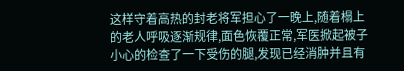这样守着高热的封老将军担心了一晚上,随着榻上的老人呼吸逐渐规律,面色恢覆正常,军医掀起被子小心的检查了一下受伤的腿,发现已经消肿并且有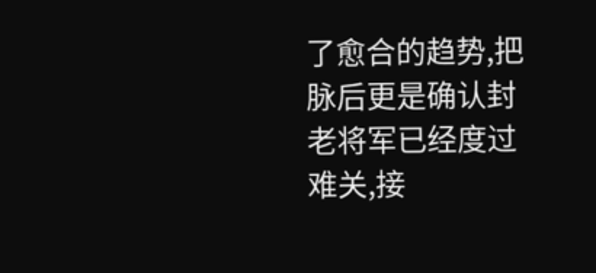了愈合的趋势,把脉后更是确认封老将军已经度过难关,接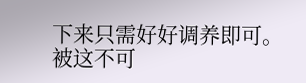下来只需好好调养即可。
被这不可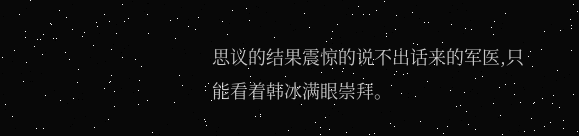思议的结果震惊的说不出话来的军医,只能看着韩冰满眼崇拜。